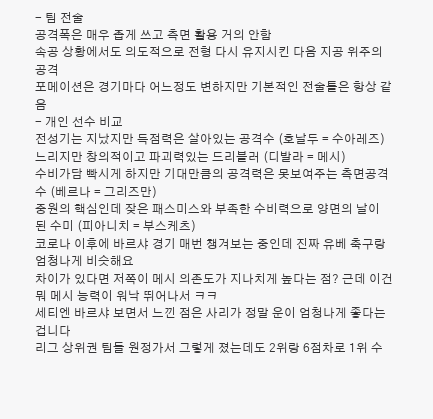- 팀 전술
공격폭은 매우 좁게 쓰고 측면 활용 거의 안함
속공 상황에서도 의도적으로 전형 다시 유지시킨 다음 지공 위주의 공격
포메이션은 경기마다 어느정도 변하지만 기본적인 전술틀은 항상 같음
- 개인 선수 비교
전성기는 지났지만 득점력은 살아있는 공격수 (호날두 = 수아레즈)
느리지만 창의적이고 파괴력있는 드리블러 (디발라 = 메시)
수비가담 빡시게 하지만 기대만큼의 공격력은 못보여주는 측면공격수 (베르나 = 그리즈만)
중원의 핵심인데 잦은 패스미스와 부족한 수비력으로 양면의 날이 된 수미 (피아니치 = 부스케츠)
코로나 이후에 바르샤 경기 매번 챙겨보는 중인데 진짜 유베 축구랑 엄청나게 비슷해요
차이가 있다면 저쪽이 메시 의존도가 지나치게 높다는 점? 근데 이건 뭐 메시 능력이 워낙 뛰어나서 ㅋㅋ
세티엔 바르샤 보면서 느낀 점은 사리가 정말 운이 엄청나게 좋다는 겁니다
리그 상위권 팀들 원정가서 그렇게 졌는데도 2위랑 6점차로 1위 수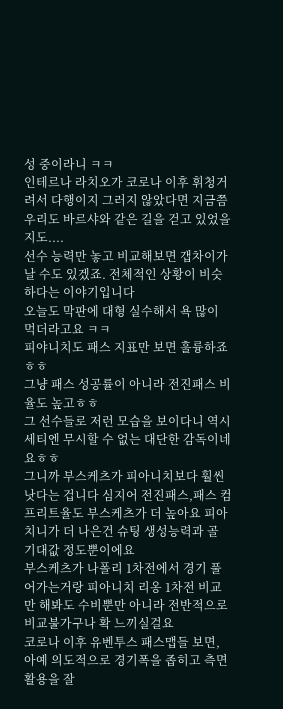성 중이라니 ㅋㅋ
인테르나 라치오가 코로나 이후 휘청거려서 다행이지 그러지 않았다면 지금쯤 우리도 바르샤와 같은 길을 걷고 있었을지도....
선수 능력만 놓고 비교해보면 갭차이가 날 수도 있겠죠. 전체적인 상황이 비슷하다는 이야기입니다
오늘도 막판에 대형 실수해서 욕 많이 먹더라고요 ㅋㅋ
피야니치도 패스 지표만 보면 훌륭하죠ㅎㅎ
그냥 패스 성공률이 아니라 전진패스 비율도 높고ㅎㅎ
그 선수들로 저런 모습을 보이다니 역시 세티엔 무시할 수 없는 대단한 감독이네요ㅎㅎ
그니까 부스케츠가 피아니치보다 훨씬 낫다는 겁니다 심지어 전진패스,패스 컴프리트율도 부스케츠가 더 높아요 피아치니가 더 나은건 슈팅 생성능력과 골 기대값 정도뿐이에요
부스케츠가 나폴리 1차전에서 경기 풀어가는거랑 피아니치 리옹 1차전 비교만 해봐도 수비뿐만 아니라 전반적으로 비교불가구나 확 느끼실걸요
코로나 이후 유벤투스 패스맵들 보면, 아예 의도적으로 경기폭을 좁히고 측면활용을 잘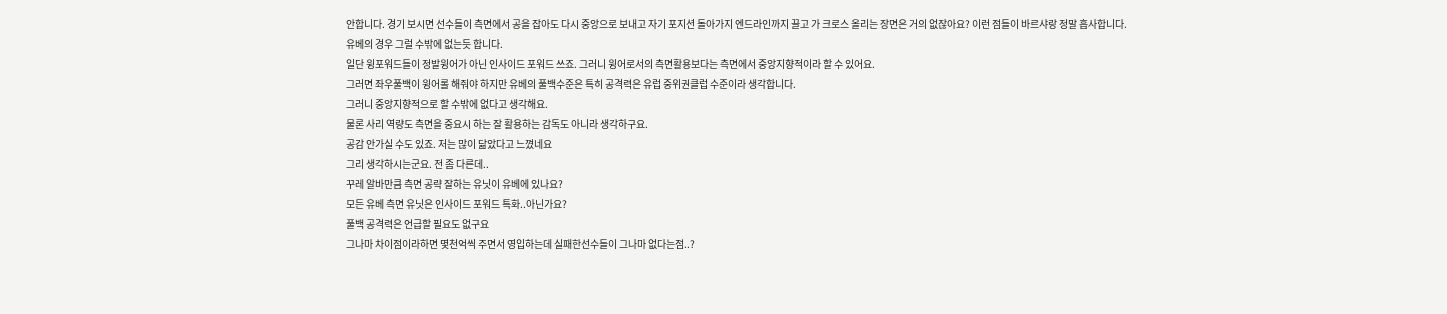안합니다. 경기 보시면 선수들이 측면에서 공을 잡아도 다시 중앙으로 보내고 자기 포지션 돌아가지 엔드라인까지 끌고 가 크로스 올리는 장면은 거의 없잖아요? 이런 점들이 바르샤랑 정말 흡사합니다.
유베의 경우 그럴 수밖에 없는듯 합니다.
일단 윙포워드들이 정발윙어가 아닌 인사이드 포워드 쓰죠. 그러니 윙어로서의 측면활용보다는 측면에서 중앙지향적이라 할 수 있어요.
그러면 좌우풀백이 윙어롤 해줘야 하지만 유베의 풀백수준은 특히 공격력은 유럽 중위권클럽 수준이라 생각합니다.
그러니 중앙지향적으로 할 수밖에 없다고 생각해요.
물론 사리 역량도 측면을 중요시 하는 잘 활용하는 감독도 아니라 생각하구요.
공감 안가실 수도 있죠. 저는 많이 닮았다고 느꼈네요
그리 생각하시는군요. 전 좀 다른데..
꾸레 알바만큼 측면 공략 잘하는 유닛이 유베에 있나요?
모든 유베 측면 유닛은 인사이드 포워드 특화..아닌가요?
풀백 공격력은 언급할 필요도 없구요
그나마 차이점이라하면 몇천억씩 주면서 영입하는데 실패한선수들이 그나마 없다는점..?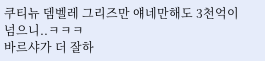쿠티뉴 뎀벨레 그리즈만 얘네만해도 3천억이 넘으니..ㅋㅋㅋ
바르샤가 더 잘하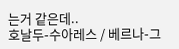는거 같은데..
호날두-수아레스 / 베르나-그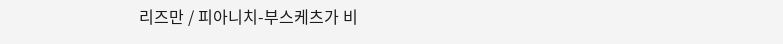리즈만 / 피아니치-부스케츠가 비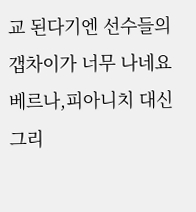교 된다기엔 선수들의 갭차이가 너무 나네요
베르나,피아니치 대신 그리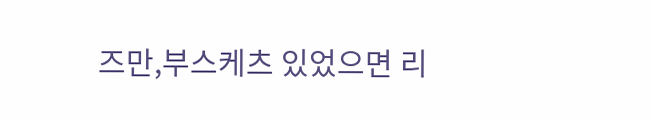즈만,부스케츠 있었으면 리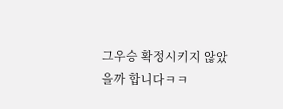그우승 확정시키지 않았을까 합니다ㅋㅋ